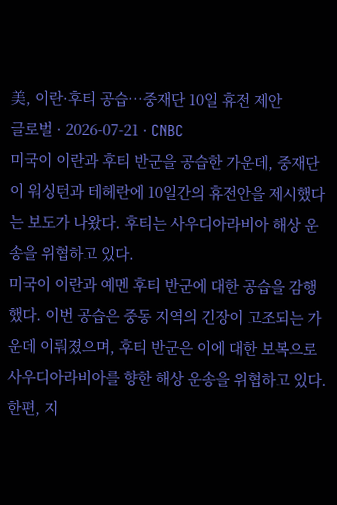美, 이란·후티 공습…중재단 10일 휴전 제안
글로벌 · 2026-07-21 · CNBC
미국이 이란과 후티 반군을 공습한 가운데, 중재단이 워싱턴과 테헤란에 10일간의 휴전안을 제시했다는 보도가 나왔다. 후티는 사우디아라비아 해상 운송을 위협하고 있다.
미국이 이란과 예멘 후티 반군에 대한 공습을 감행했다. 이번 공습은 중동 지역의 긴장이 고조되는 가운데 이뤄졌으며, 후티 반군은 이에 대한 보복으로 사우디아라비아를 향한 해상 운송을 위협하고 있다.
한편, 지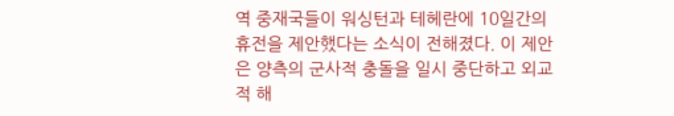역 중재국들이 워싱턴과 테헤란에 10일간의 휴전을 제안했다는 소식이 전해졌다. 이 제안은 양측의 군사적 충돌을 일시 중단하고 외교적 해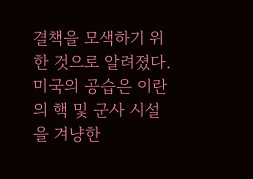결책을 모색하기 위한 것으로 알려졌다.
미국의 공습은 이란의 핵 및 군사 시설을 겨냥한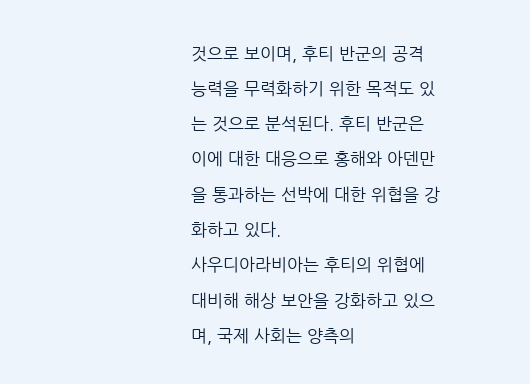것으로 보이며, 후티 반군의 공격 능력을 무력화하기 위한 목적도 있는 것으로 분석된다. 후티 반군은 이에 대한 대응으로 홍해와 아덴만을 통과하는 선박에 대한 위협을 강화하고 있다.
사우디아라비아는 후티의 위협에 대비해 해상 보안을 강화하고 있으며, 국제 사회는 양측의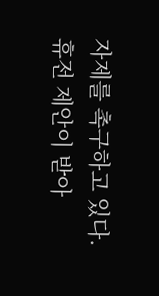자제를 촉구하고 있다. 휴전 제안이 받아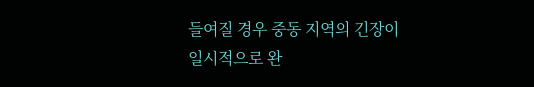들여질 경우 중동 지역의 긴장이 일시적으로 완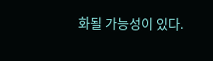화될 가능성이 있다.